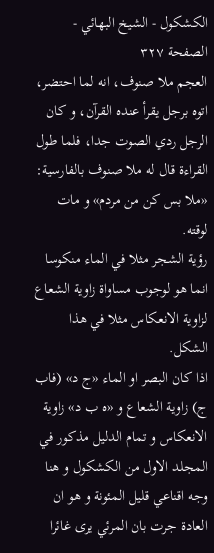الكشكول - الشيخ البهائي - الصفحة ٣٢٧
العجم ملا صنوف، انه لما احتضر، اتوه برجل يقرأ عنده القرآن، و كان الرجل ردي الصوت جدا، فلما طول القراءة قال له ملا صنوف بالفارسية: «ملا بس كن من مردم» و مات لوقته.
رؤية الشجر مثلا في الماء منكوسا انما هو لوجوب مساواة زاوية الشعاع لزاوية الانعكاس مثلا في هذا الشكل.
اذا كان البصر او الماء «ج د» (فاب ج) زاوية الشعاع و «ه ب د» زاوية الانعكاس و تمام الدليل مذكور في المجلد الاول من الكشكول و هنا وجه اقناعي قليل المئونة و هو ان العادة جرت بان المرئي يرى غائرا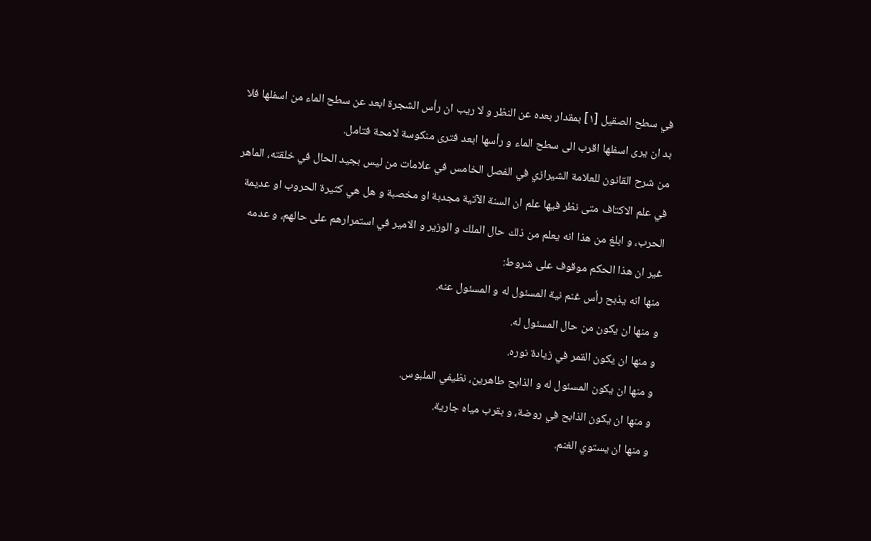في سطح الصقيل [١] بمقدار بعده عن النظر و لا ريب ان رأس الشجرة ابعد عن سطح الماء من اسفلها فلا بد ان يرى اسفلها اقرب الى سطح الماء و رأسها ابعد فترى منكوسة لامحة فتامل.
من شرح القانون للعلامة الشيرازي في الفصل الخامس في علامات من ليس بجيد الحال في خلقته، الماهر في علم الاكتاف متى نظر فيها علم ان السنة الآتية مجدبة او مخصبة و هل هي كثيرة الحروب او عديمة الحرب، و ابلغ من هذا انه يعلم من ذلك حال الملك و الوزير و الامير في استمرارهم على حالهم، و عدمه غير ان هذا الحكم موقوف على شروط:
منها انه يذبح رأس غنم نية المسئول له و المسئول عنه.
و منها ان يكون من حال المسئول له.
و منها ان يكون القمر في زيادة نوره.
و منها ان يكون المسئول له و الذابح طاهرين، نظيفي الملبوس.
و منها ان يكون الذابح في روضة، و بقرب مياه جارية.
و منها ان يستوي الغنم.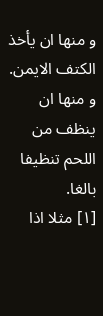و منها ان يأخذ الكتف الايمن.
و منها ان ينظف من اللحم تنظيفا بالغا.
[١] مثلا اذا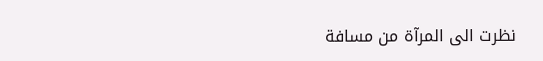نظرت الى المرآة من مسافة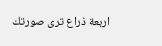اربعة ذراع ترى صورتك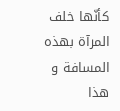كأنّها خلف المرآة بهذه المسافة و هذا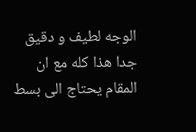الوجه لطيف و دقيق جدا هذا كله مع ان المقام يحتاج الى بسط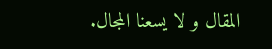المقال و لا يسعنا المجال.